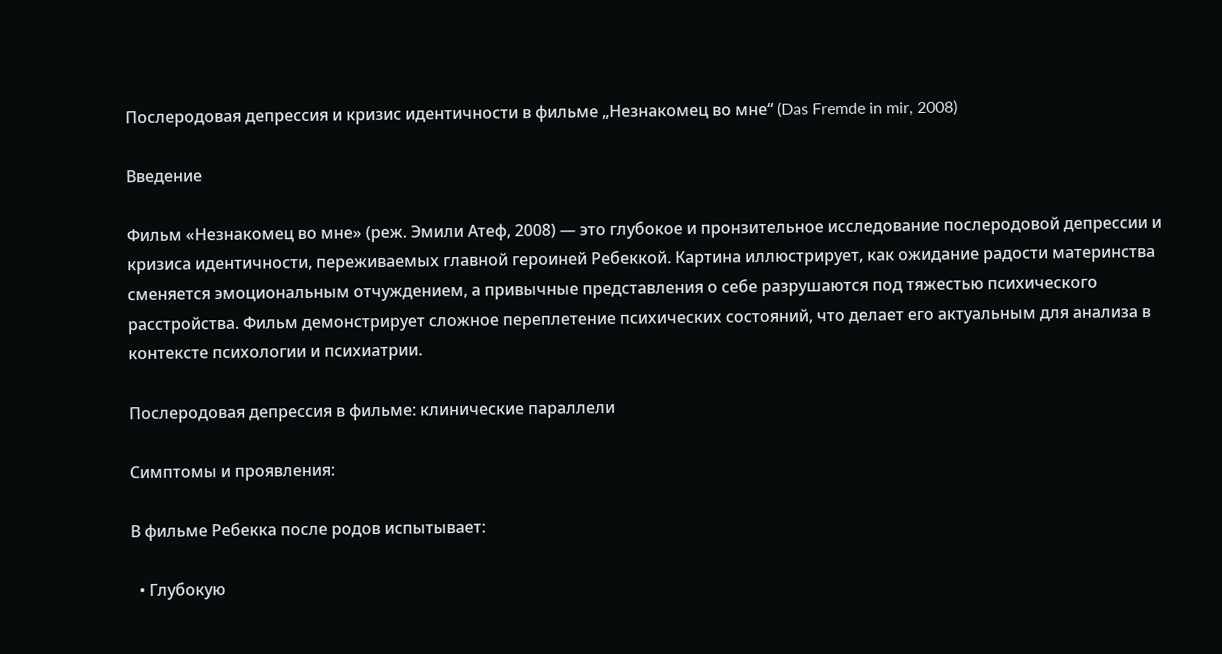Послеродовая депрессия и кризис идентичности в фильме „Незнакомец во мне“ (Das Fremde in mir, 2008)

Введение

Фильм «Незнакомец во мне» (реж. Эмили Атеф, 2008) — это глубокое и пронзительное исследование послеродовой депрессии и кризиса идентичности, переживаемых главной героиней Ребеккой. Картина иллюстрирует, как ожидание радости материнства сменяется эмоциональным отчуждением, а привычные представления о себе разрушаются под тяжестью психического расстройства. Фильм демонстрирует сложное переплетение психических состояний, что делает его актуальным для анализа в контексте психологии и психиатрии.

Послеродовая депрессия в фильме: клинические параллели

Симптомы и проявления:

В фильме Ребекка после родов испытывает:

  • Глубокую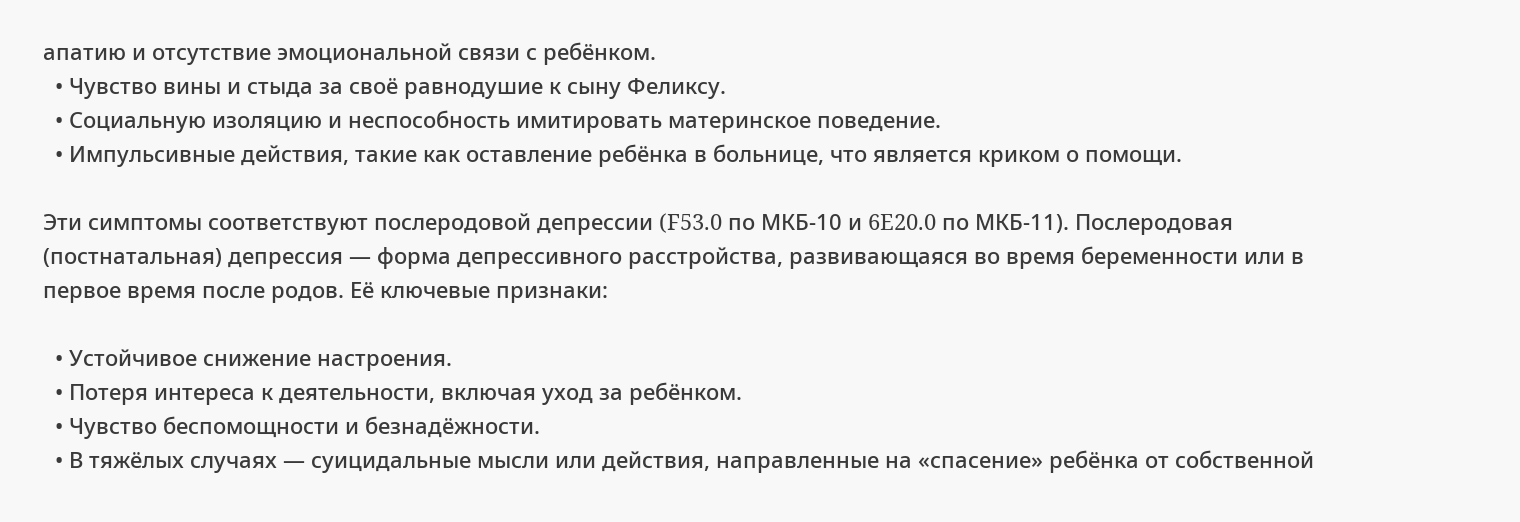апатию и отсутствие эмоциональной связи с ребёнком.
  • Чувство вины и стыда за своё равнодушие к сыну Феликсу.
  • Социальную изоляцию и неспособность имитировать материнское поведение.
  • Импульсивные действия, такие как оставление ребёнка в больнице, что является криком о помощи.

Эти симптомы соответствуют послеродовой депрессии (F53.0 по МКБ-10 и 6E20.0 по МКБ-11). Послеродовая (постнатальная) депрессия — форма депрессивного расстройства, развивающаяся во время беременности или в первое время после родов. Её ключевые признаки:

  • Устойчивое снижение настроения.
  • Потеря интереса к деятельности, включая уход за ребёнком.
  • Чувство беспомощности и безнадёжности.
  • В тяжёлых случаях — суицидальные мысли или действия, направленные на «спасение» ребёнка от собственной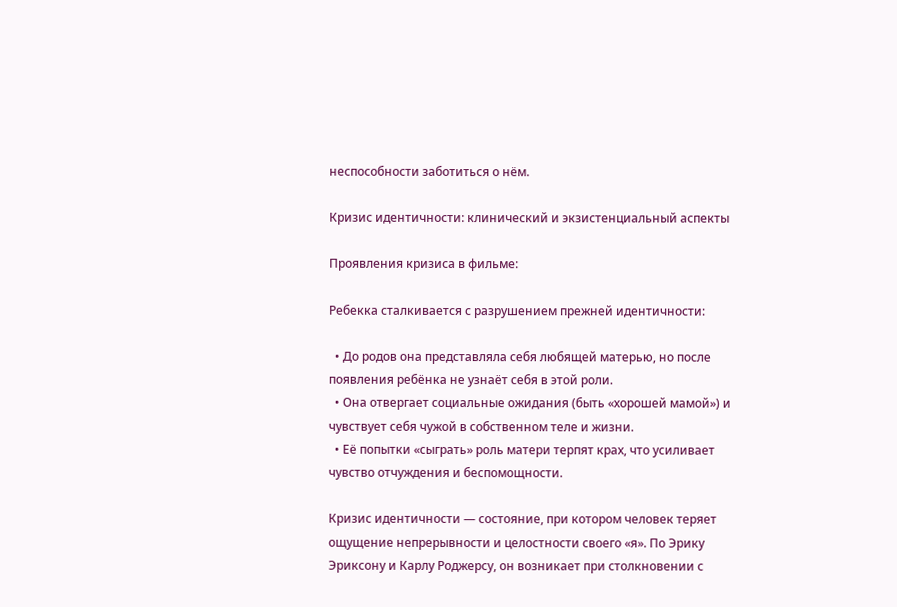неспособности заботиться о нём.

Кризис идентичности: клинический и экзистенциальный аспекты

Проявления кризиса в фильме:

Ребекка сталкивается с разрушением прежней идентичности:

  • До родов она представляла себя любящей матерью, но после появления ребёнка не узнаёт себя в этой роли.
  • Она отвергает социальные ожидания (быть «хорошей мамой») и чувствует себя чужой в собственном теле и жизни.
  • Её попытки «сыграть» роль матери терпят крах, что усиливает чувство отчуждения и беспомощности.

Кризис идентичности — состояние, при котором человек теряет ощущение непрерывности и целостности своего «я». По Эрику Эриксону и Карлу Роджерсу, он возникает при столкновении с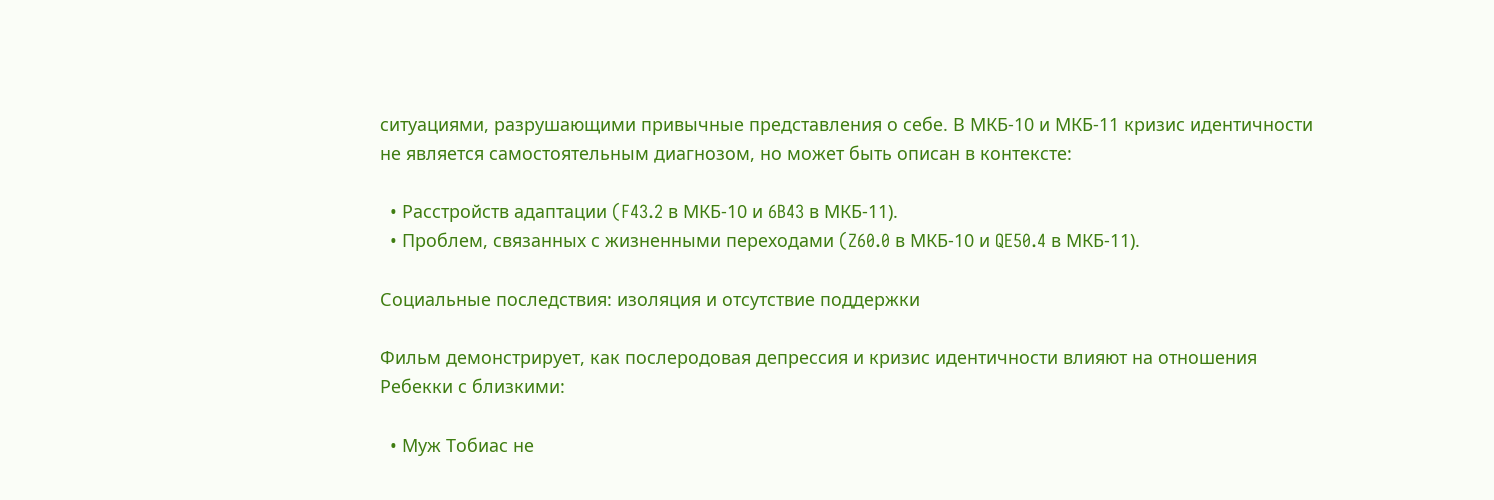ситуациями, разрушающими привычные представления о себе. В МКБ-10 и МКБ-11 кризис идентичности не является самостоятельным диагнозом, но может быть описан в контексте:

  • Расстройств адаптации (F43.2 в МКБ-10 и 6B43 в МКБ-11).
  • Проблем, связанных с жизненными переходами (Z60.0 в МКБ-10 и QE50.4 в МКБ-11).

Социальные последствия: изоляция и отсутствие поддержки

Фильм демонстрирует, как послеродовая депрессия и кризис идентичности влияют на отношения Ребекки с близкими:

  • Муж Тобиас не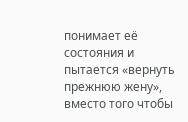понимает её состояния и пытается «вернуть прежнюю жену», вместо того чтобы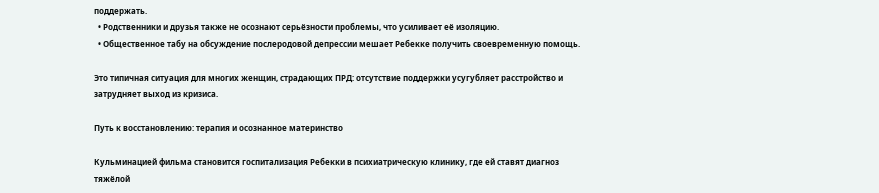поддержать.
  • Родственники и друзья также не осознают серьёзности проблемы, что усиливает её изоляцию.
  • Общественное табу на обсуждение послеродовой депрессии мешает Ребекке получить своевременную помощь.

Это типичная ситуация для многих женщин, страдающих ПРД: отсутствие поддержки усугубляет расстройство и затрудняет выход из кризиса.

Путь к восстановлению: терапия и осознанное материнство

Кульминацией фильма становится госпитализация Ребекки в психиатрическую клинику, где ей ставят диагноз тяжёлой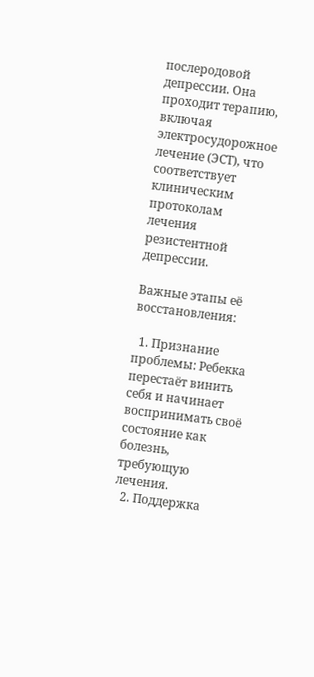послеродовой депрессии. Она проходит терапию, включая электросудорожное лечение (ЭСТ), что соответствует клиническим протоколам лечения резистентной депрессии.

Важные этапы её восстановления:

  1. Признание проблемы: Ребекка перестаёт винить себя и начинает воспринимать своё состояние как болезнь, требующую лечения.
  2. Поддержка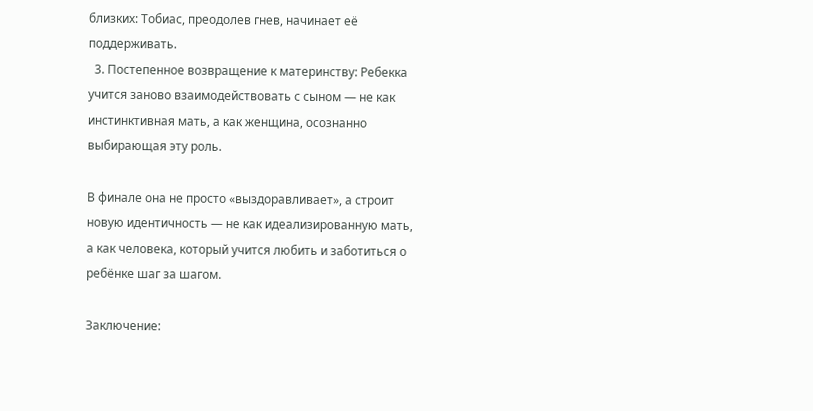близких: Тобиас, преодолев гнев, начинает её поддерживать.
  3. Постепенное возвращение к материнству: Ребекка учится заново взаимодействовать с сыном — не как инстинктивная мать, а как женщина, осознанно выбирающая эту роль.

В финале она не просто «выздоравливает», а строит новую идентичность — не как идеализированную мать, а как человека, который учится любить и заботиться о ребёнке шаг за шагом.

Заключение: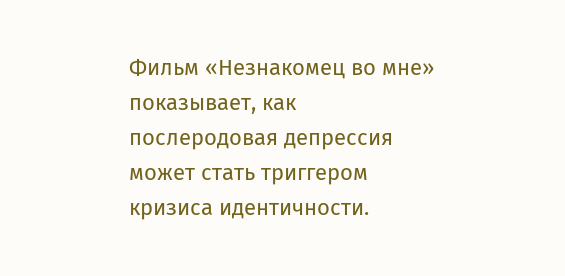Фильм «Незнакомец во мне» показывает, как послеродовая депрессия может стать триггером кризиса идентичности.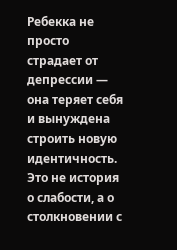Ребекка не просто страдает от депрессии — она теряет себя и вынуждена строить новую идентичность. Это не история о слабости, а о столкновении с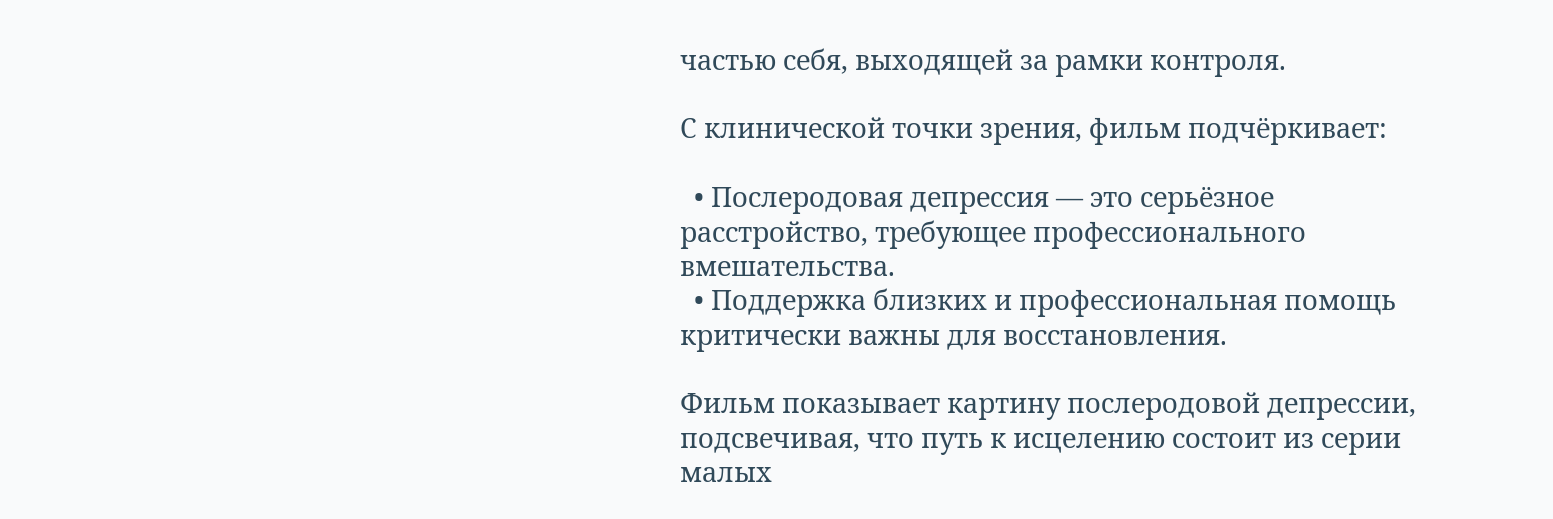частью себя, выходящей за рамки контроля.

С клинической точки зрения, фильм подчёркивает:

  • Послеродовая депрессия — это серьёзное расстройство, требующее профессионального вмешательства.
  • Поддержка близких и профессиональная помощь критически важны для восстановления.

Фильм показывает картину послеродовой депрессии, подсвечивая, что путь к исцелению состоит из серии малых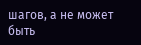шагов, а не может быть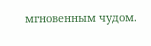мгновенным чудом.